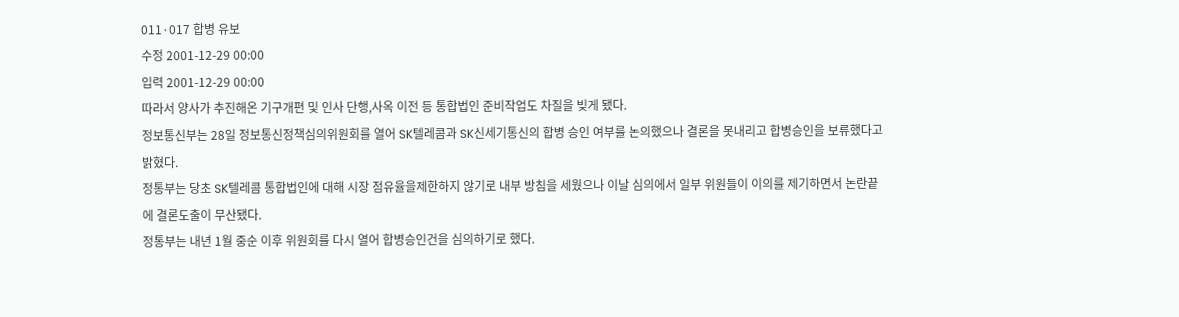011·017 합병 유보
수정 2001-12-29 00:00
입력 2001-12-29 00:00
따라서 양사가 추진해온 기구개편 및 인사 단행,사옥 이전 등 통합법인 준비작업도 차질을 빚게 됐다.
정보통신부는 28일 정보통신정책심의위원회를 열어 SK텔레콤과 SK신세기통신의 합병 승인 여부를 논의했으나 결론을 못내리고 합병승인을 보류했다고 밝혔다.
정통부는 당초 SK텔레콤 통합법인에 대해 시장 점유율을제한하지 않기로 내부 방침을 세웠으나 이날 심의에서 일부 위원들이 이의를 제기하면서 논란끝에 결론도출이 무산됐다.
정통부는 내년 1월 중순 이후 위원회를 다시 열어 합병승인건을 심의하기로 했다.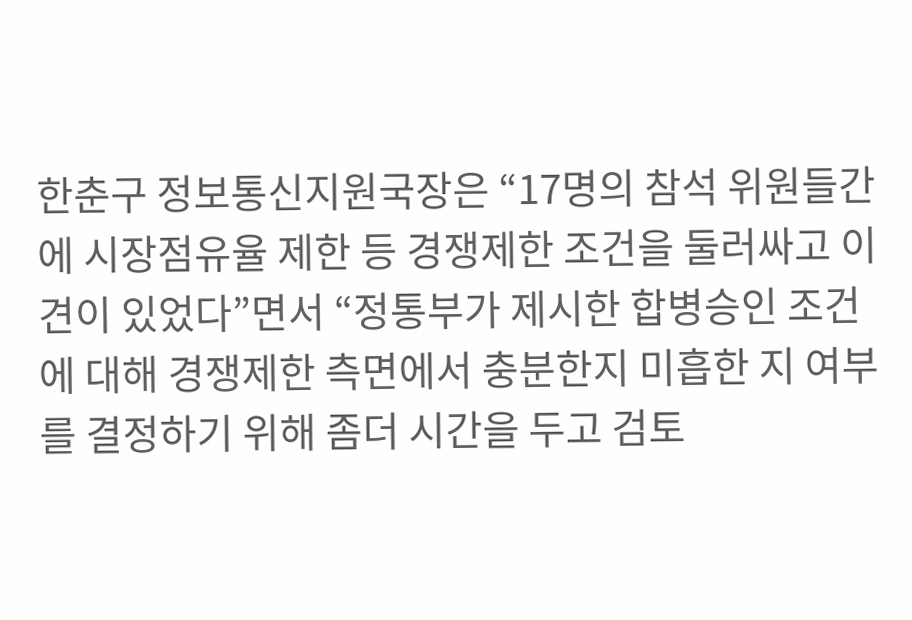한춘구 정보통신지원국장은 “17명의 참석 위원들간에 시장점유율 제한 등 경쟁제한 조건을 둘러싸고 이견이 있었다”면서 “정통부가 제시한 합병승인 조건에 대해 경쟁제한 측면에서 충분한지 미흡한 지 여부를 결정하기 위해 좀더 시간을 두고 검토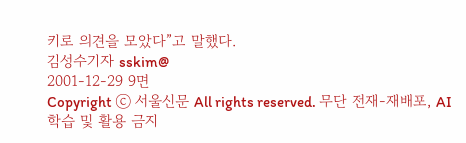키로 의견을 모았다”고 말했다.
김성수기자 sskim@
2001-12-29 9면
Copyright ⓒ 서울신문 All rights reserved. 무단 전재-재배포, AI 학습 및 활용 금지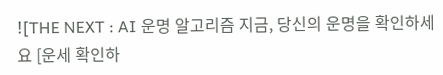![THE NEXT : AI 운명 알고리즘 지금, 당신의 운명을 확인하세요 [운세 확인하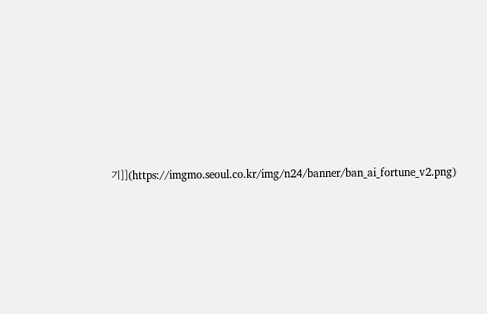기]](https://imgmo.seoul.co.kr/img/n24/banner/ban_ai_fortune_v2.png)